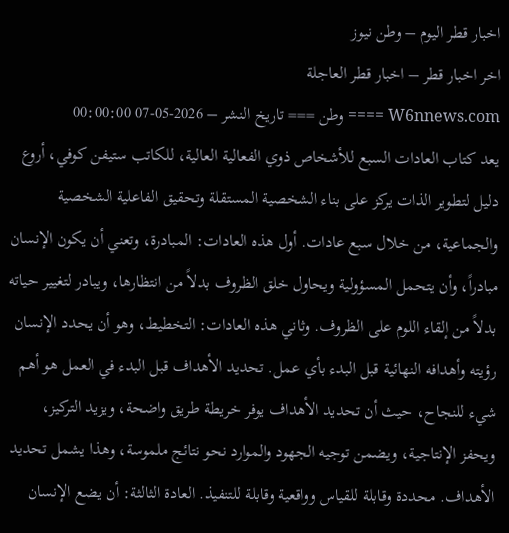اخبار قطر اليوم – وطن نيوز
اخر اخبار قطر – اخبار قطر العاجلة
W6nnews.com ==== وطن === تاريخ النشر – 2026-05-07 00:00:00
يعد كتاب العادات السبع للأشخاص ذوي الفعالية العالية، للكاتب ستيفن كوفي، أروع دليل لتطوير الذات يركز على بناء الشخصية المستقلة وتحقيق الفاعلية الشخصية والجماعية، من خلال سبع عادات. أول هذه العادات: المبادرة، وتعني أن يكون الإنسان مبادراً، وأن يتحمل المسؤولية ويحاول خلق الظروف بدلاً من انتظارها، ويبادر لتغيير حياته بدلاً من إلقاء اللوم على الظروف. وثاني هذه العادات: التخطيط، وهو أن يحدد الإنسان رؤيته وأهدافه النهائية قبل البدء بأي عمل. تحديد الأهداف قبل البدء في العمل هو أهم شيء للنجاح، حيث أن تحديد الأهداف يوفر خريطة طريق واضحة، ويزيد التركيز، ويحفز الإنتاجية، ويضمن توجيه الجهود والموارد نحو نتائج ملموسة، وهذا يشمل تحديد الأهداف. محددة وقابلة للقياس وواقعية وقابلة للتنفيذ. العادة الثالثة: أن يضع الإنسان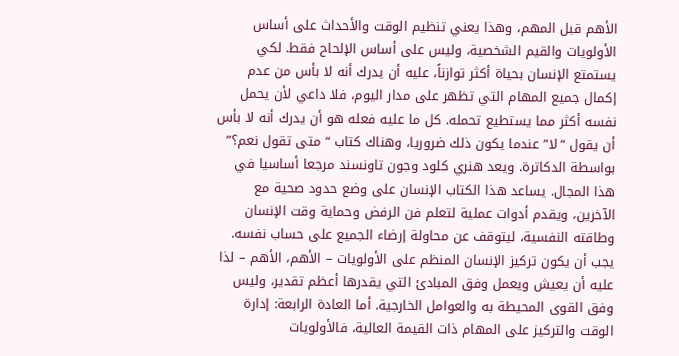الأهم قبل المهم، وهذا يعني تنظيم الوقت والأحداث على أساس الأولويات والقيم الشخصية، وليس على أساس الإلحاح فقط. لكي يستمتع الإنسان بحياة أكثر توازناً، عليه أن يدرك أنه لا بأس من عدم إكمال جميع المهام التي تظهر على مدار اليوم، فلا داعي لأن يحمل نفسه أكثر مما يستطيع تحمله. كل ما عليه فعله هو أن يدرك أنه لا بأس أن يقول “لا” عندما يكون ذلك ضروريا، وهناك كتاب “متى تقول نعم؟” بواسطة الدكاترة. ويعد هنري كلود وجون تاونسند مرجعا أساسيا في هذا المجال. يساعد هذا الكتاب الإنسان على وضع حدود صحية مع الآخرين، ويقدم أدوات عملية لتعلم فن الرفض وحماية وقت الإنسان وطاقته النفسية، ليتوقف عن محاولة إرضاء الجميع على حساب نفسه. يجب أن يكون تركيز الإنسان المنظم على الأولويات – الأهم، الأهم – لذا عليه أن يعيش ويعمل وفق المبادئ التي يقدرها أعظم تقدير، وليس وفق القوى المحيطة به والعوامل الخارجية. أما العادة الرابعة: إدارة الوقت والتركيز على المهام ذات القيمة العالية، فالأولويات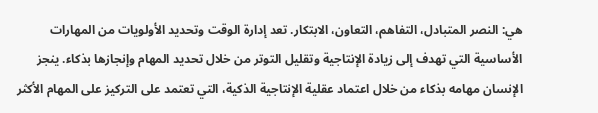هي: النصر المتبادل، التفاهم، التعاون، الابتكار. تعد إدارة الوقت وتحديد الأولويات من المهارات الأساسية التي تهدف إلى زيادة الإنتاجية وتقليل التوتر من خلال تحديد المهام وإنجازها بذكاء. ينجز الإنسان مهامه بذكاء من خلال اعتماد عقلية الإنتاجية الذكية، التي تعتمد على التركيز على المهام الأكثر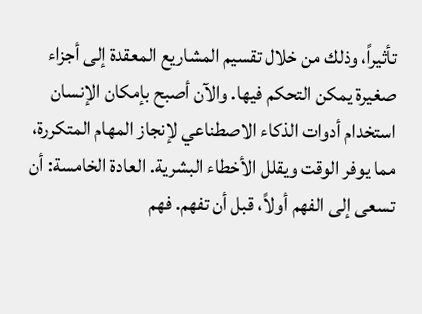تأثيراً، وذلك من خلال تقسيم المشاريع المعقدة إلى أجزاء صغيرة يمكن التحكم فيها. والآن أصبح بإمكان الإنسان استخدام أدوات الذكاء الاصطناعي لإنجاز المهام المتكررة، مما يوفر الوقت ويقلل الأخطاء البشرية. العادة الخامسة: أن تسعى إلى الفهم أولاً، قبل أن تفهم. فهم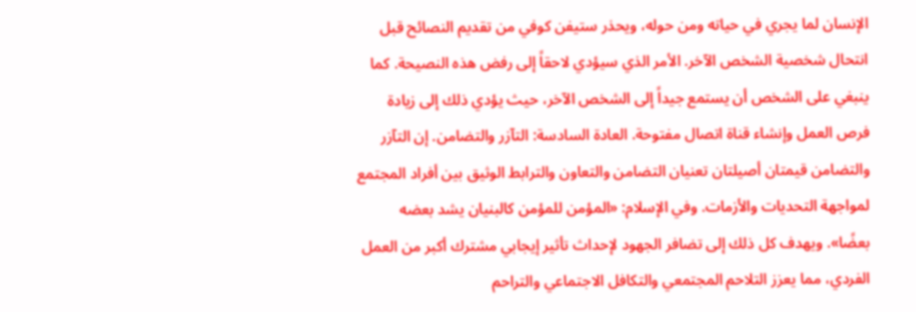الإنسان لما يجري في حياته ومن حوله، ويحذر ستيفن كوفي من تقديم النصائح قبل انتحال شخصية الشخص الآخر. الأمر الذي سيؤدي لاحقاً إلى رفض هذه النصيحة. كما ينبغي على الشخص أن يستمع جيداً إلى الشخص الآخر، حيث يؤدي ذلك إلى زيادة فرص العمل وإنشاء قناة اتصال مفتوحة. العادة السادسة: التآزر والتضامن. إن التآزر والتضامن قيمتان أصيلتان تعنيان التضامن والتعاون والترابط الوثيق بين أفراد المجتمع لمواجهة التحديات والأزمات. وفي الإسلام: «المؤمن للمؤمن كالبنيان يشد بعضه بعضًا». ويهدف كل ذلك إلى تضافر الجهود لإحداث تأثير إيجابي مشترك أكبر من العمل الفردي، مما يعزز التلاحم المجتمعي والتكافل الاجتماعي والتراحم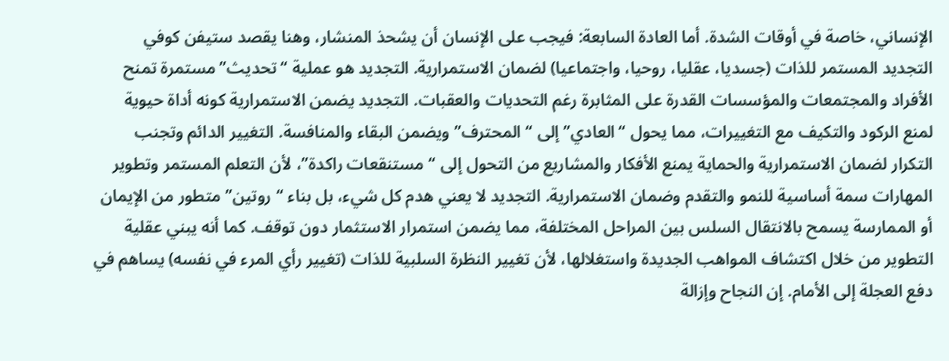الإنساني، خاصة في أوقات الشدة. أما العادة السابعة: فيجب على الإنسان أن يشحذ المنشار، وهنا يقصد ستيفن كوفي التجديد المستمر للذات (جسديا، عقليا، روحيا، واجتماعيا) لضمان الاستمرارية. التجديد هو عملية “تحديث” مستمرة تمنح الأفراد والمجتمعات والمؤسسات القدرة على المثابرة رغم التحديات والعقبات. التجديد يضمن الاستمرارية كونه أداة حيوية لمنع الركود والتكيف مع التغييرات، مما يحول “العادي” إلى “المحترف” ويضمن البقاء والمنافسة. التغيير الدائم وتجنب التكرار لضمان الاستمرارية والحماية يمنع الأفكار والمشاريع من التحول إلى “مستنقعات راكدة”، لأن التعلم المستمر وتطوير المهارات سمة أساسية للنمو والتقدم وضمان الاستمرارية. التجديد لا يعني هدم كل شيء، بل بناء “روتين” متطور من الإيمان أو الممارسة يسمح بالانتقال السلس بين المراحل المختلفة، مما يضمن استمرار الاستثمار دون توقف. كما أنه يبني عقلية التطوير من خلال اكتشاف المواهب الجديدة واستغلالها، لأن تغيير النظرة السلبية للذات (تغيير رأي المرء في نفسه) يساهم في دفع العجلة إلى الأمام. إن النجاح وإزالة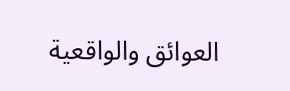العوائق والواقعية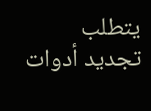يتطلب تجديد أدوات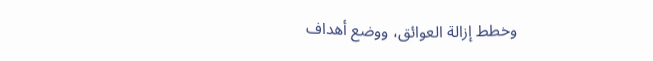وخطط إزالة العوائق، ووضع أهداف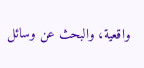واقعية، والبحث عن وسائل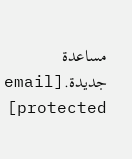مساعدة جديدة.[email protected]